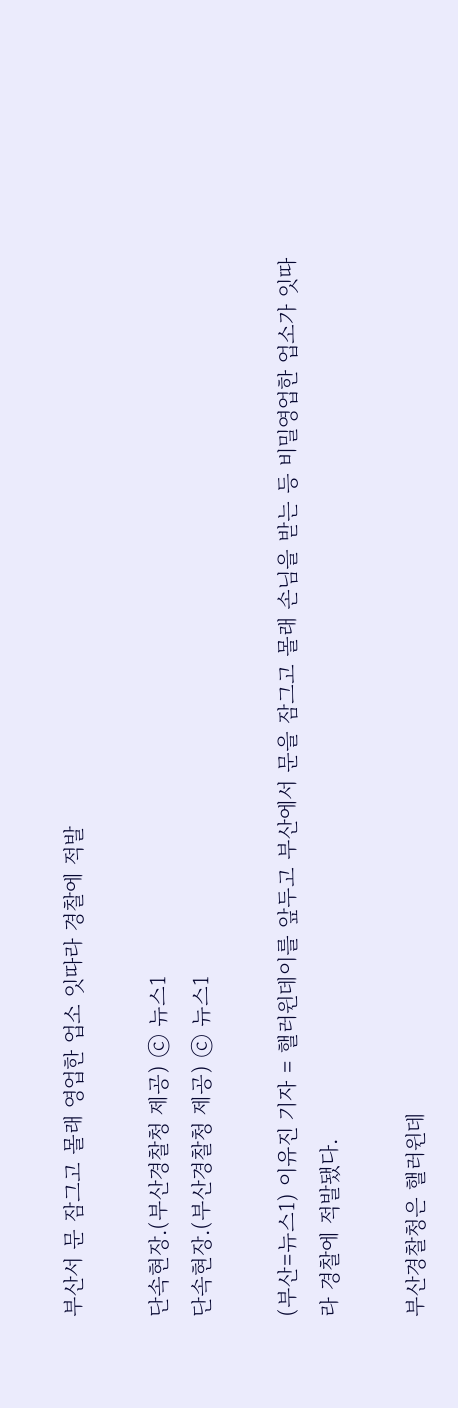부산서 문 잠그고 몰래 영업한 업소 잇따라 경찰에 적발

단속현장.(부산경찰청 제공) ⓒ 뉴스1
단속현장.(부산경찰청 제공) ⓒ 뉴스1

(부산=뉴스1) 이유진 기자 = 핼러윈데이를 앞두고 부산에서 문을 잠그고 몰래 손님을 받는 등 비밀영업한 업소가 잇따라 경찰에 적발됐다.

부산경찰청은 핼러윈데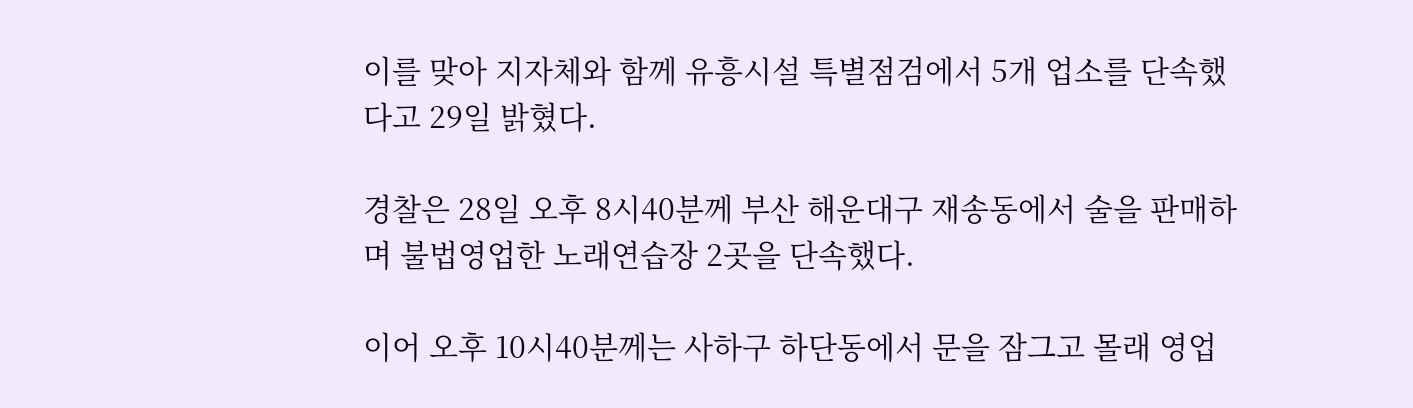이를 맞아 지자체와 함께 유흥시설 특별점검에서 5개 업소를 단속했다고 29일 밝혔다.

경찰은 28일 오후 8시40분께 부산 해운대구 재송동에서 술을 판매하며 불법영업한 노래연습장 2곳을 단속했다.

이어 오후 10시40분께는 사하구 하단동에서 문을 잠그고 몰래 영업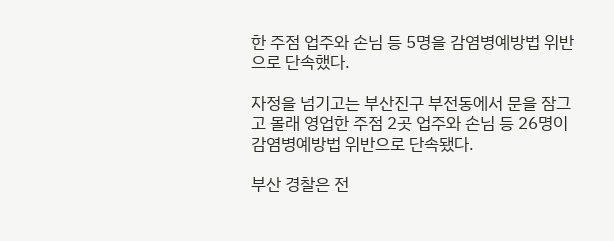한 주점 업주와 손님 등 5명을 감염병예방법 위반으로 단속했다.

자정을 넘기고는 부산진구 부전동에서 문을 잠그고 몰래 영업한 주점 2곳 업주와 손님 등 26명이 감염병예방법 위반으로 단속됐다.

부산 경찰은 전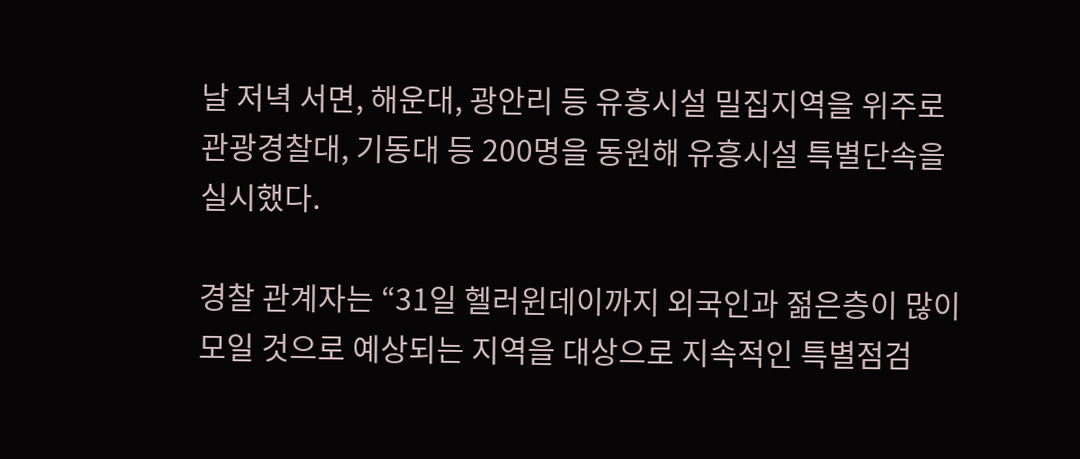날 저녁 서면, 해운대, 광안리 등 유흥시설 밀집지역을 위주로 관광경찰대, 기동대 등 200명을 동원해 유흥시설 특별단속을 실시했다.

경찰 관계자는 “31일 헬러윈데이까지 외국인과 젊은층이 많이 모일 것으로 예상되는 지역을 대상으로 지속적인 특별점검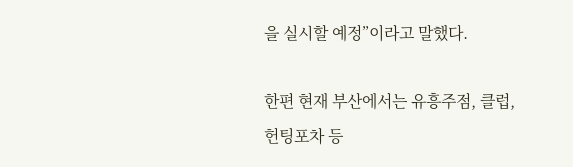을 실시할 예정”이라고 말했다.

한편 현재 부산에서는 유흥주점, 클럽, 헌팅포차 등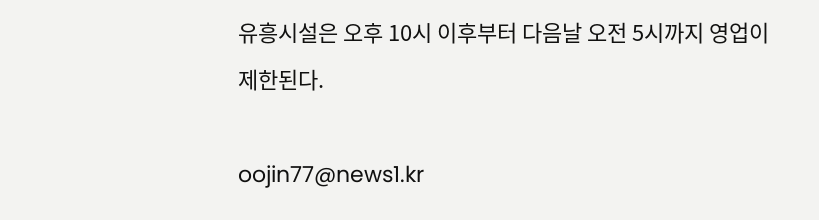유흥시설은 오후 10시 이후부터 다음날 오전 5시까지 영업이 제한된다.

oojin77@news1.kr